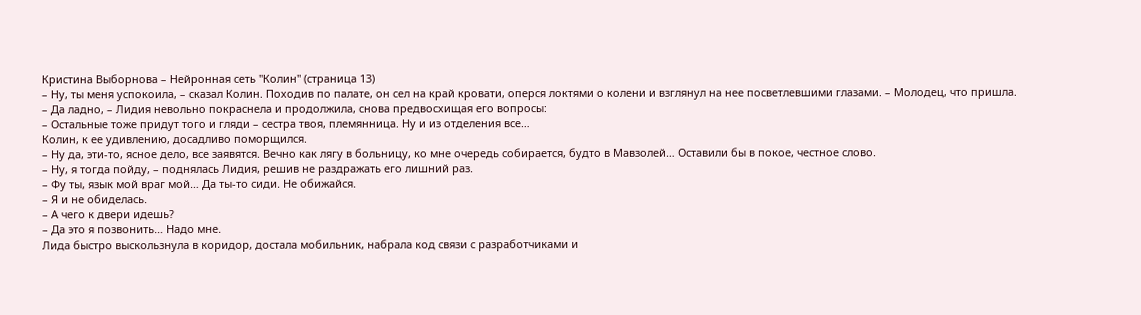Кристина Выборнова – Нейронная сеть "Колин" (страница 13)
– Ну, ты меня успокоила, – сказал Колин. Походив по палате, он сел на край кровати, оперся локтями о колени и взглянул на нее посветлевшими глазами. – Молодец, что пришла.
– Да ладно, – Лидия невольно покраснела и продолжила, снова предвосхищая его вопросы:
– Остальные тоже придут того и гляди – сестра твоя, племянница. Ну и из отделения все…
Колин, к ее удивлению, досадливо поморщился.
– Ну да, эти-то, ясное дело, все заявятся. Вечно как лягу в больницу, ко мне очередь собирается, будто в Мавзолей… Оставили бы в покое, честное слово.
– Ну, я тогда пойду, – поднялась Лидия, решив не раздражать его лишний раз.
– Фу ты, язык мой враг мой… Да ты-то сиди. Не обижайся.
– Я и не обиделась.
– А чего к двери идешь?
– Да это я позвонить… Надо мне.
Лида быстро выскользнула в коридор, достала мобильник, набрала код связи с разработчиками и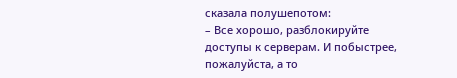сказала полушепотом:
– Все хорошо, разблокируйте доступы к серверам. И побыстрее, пожалуйста, а то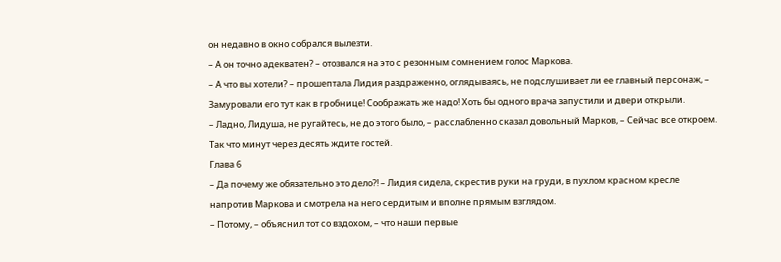он недавно в окно собрался вылезти.
– А он точно адекватен? – отозвался на это с резонным сомнением голос Маркова.
– А что вы хотели? – прошептала Лидия раздраженно, оглядываясь, не подслушивает ли ее главный персонаж, – Замуровали его тут как в гробнице! Соображать же надо! Хоть бы одного врача запустили и двери открыли.
– Ладно, Лидуша, не ругайтесь, не до этого было, – расслабленно сказал довольный Марков, – Сейчас все откроем. Так что минут через десять ждите гостей.
Глава 6
– Да почему же обязательно это дело?! – Лидия сидела, скрестив руки на груди, в пухлом красном кресле напротив Маркова и смотрела на него сердитым и вполне прямым взглядом.
– Потому, – объяснил тот со вздохом, – что наши первые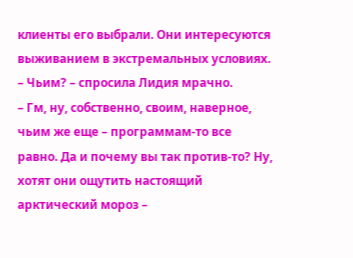клиенты его выбрали. Они интересуются выживанием в экстремальных условиях.
– Чьим? – спросила Лидия мрачно.
– Гм, ну, собственно, своим, наверное, чьим же еще – программам-то все равно. Да и почему вы так против-то? Ну, хотят они ощутить настоящий арктический мороз –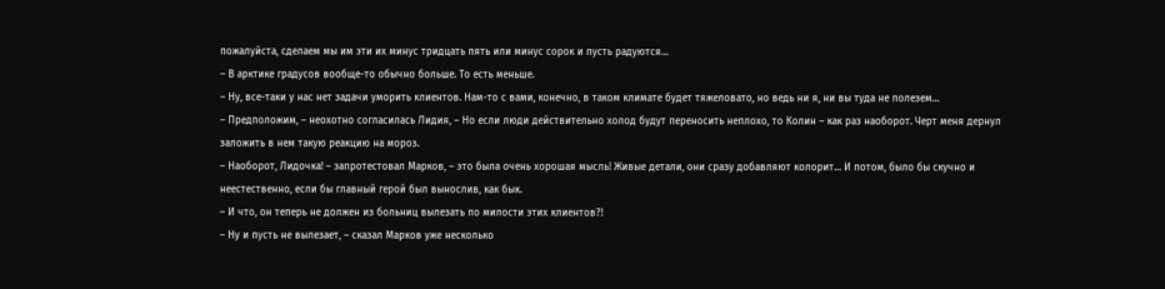пожалуйста, сделаем мы им эти их минус тридцать пять или минус сорок и пусть радуются…
– В арктике градусов вообще-то обычно больше. То есть меньше.
– Ну, все-таки у нас нет задачи уморить клиентов. Нам-то с вами, конечно, в таком климате будет тяжеловато, но ведь ни я, ни вы туда не полезем…
– Предположим, – неохотно согласилась Лидия, – Но если люди действительно холод будут переносить неплохо, то Колин – как раз наоборот. Черт меня дернул заложить в нем такую реакцию на мороз.
– Наоборот, Лидочка! – запротестовал Марков, – это была очень хорошая мысль! Живые детали, они сразу добавляют колорит… И потом, было бы скучно и неестественно, если бы главный герой был вынослив, как бык.
– И что, он теперь не должен из больниц вылезать по милости этих клиентов?!
– Ну и пусть не вылезает, – сказал Марков уже несколько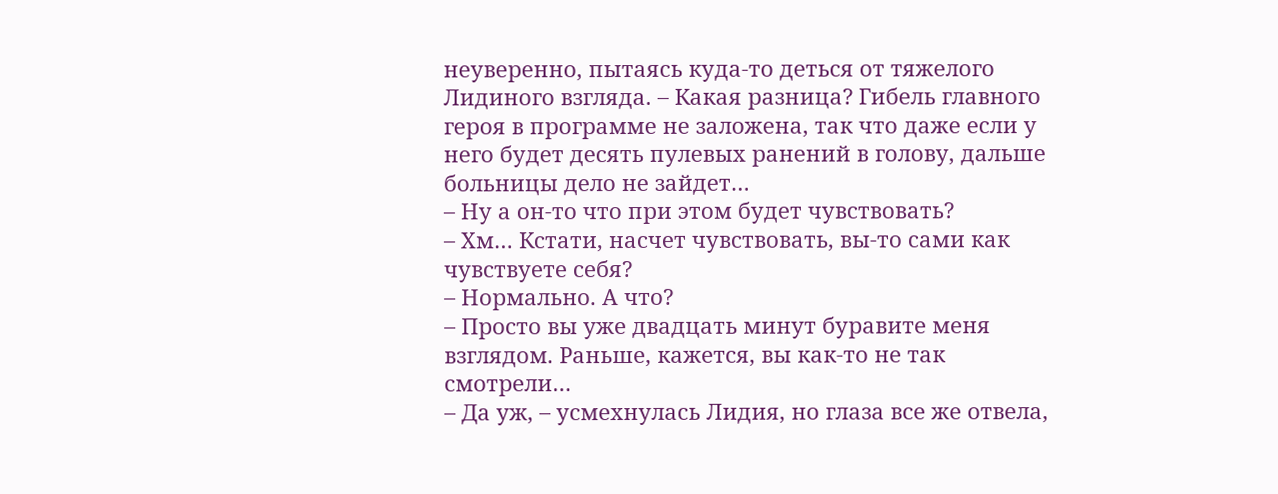неуверенно, пытаясь куда-то деться от тяжелого Лидиного взгляда. – Какая разница? Гибель главного героя в программе не заложена, так что даже если у него будет десять пулевых ранений в голову, дальше больницы дело не зайдет…
– Ну а он-то что при этом будет чувствовать?
– Хм… Кстати, насчет чувствовать, вы-то сами как чувствуете себя?
– Нормально. А что?
– Просто вы уже двадцать минут буравите меня взглядом. Раньше, кажется, вы как-то не так смотрели…
– Да уж, – усмехнулась Лидия, но глаза все же отвела,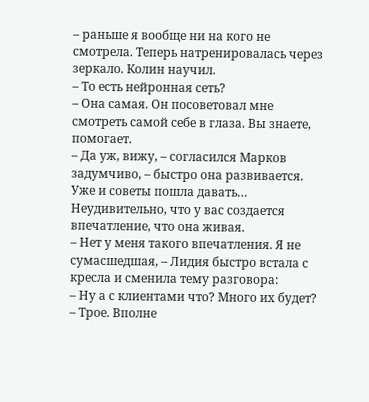– раньше я вообще ни на кого не смотрела. Теперь натренировалась через зеркало. Колин научил.
– То есть нейронная сеть?
– Она самая. Он посоветовал мне смотреть самой себе в глаза. Вы знаете, помогает.
– Да уж, вижу, – согласился Марков задумчиво, – быстро она развивается. Уже и советы пошла давать… Неудивительно, что у вас создается впечатление, что она живая.
– Нет у меня такого впечатления. Я не сумасшедшая, – Лидия быстро встала с кресла и сменила тему разговора:
– Ну а с клиентами что? Много их будет?
– Трое. Вполне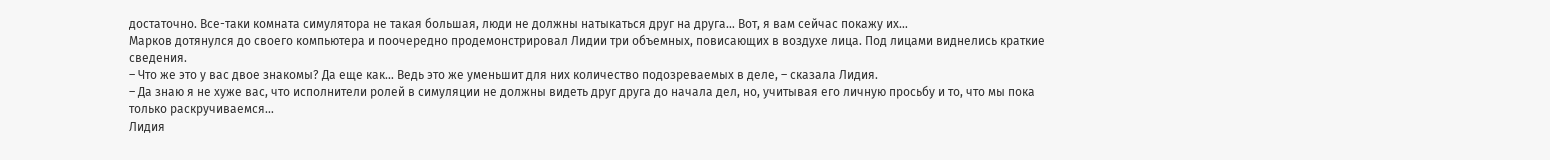достаточно. Все-таки комната симулятора не такая большая, люди не должны натыкаться друг на друга… Вот, я вам сейчас покажу их…
Марков дотянулся до своего компьютера и поочередно продемонстрировал Лидии три объемных, повисающих в воздухе лица. Под лицами виднелись краткие сведения.
– Что же это у вас двое знакомы? Да еще как… Ведь это же уменьшит для них количество подозреваемых в деле, – сказала Лидия.
– Да знаю я не хуже вас, что исполнители ролей в симуляции не должны видеть друг друга до начала дел, но, учитывая его личную просьбу и то, что мы пока только раскручиваемся…
Лидия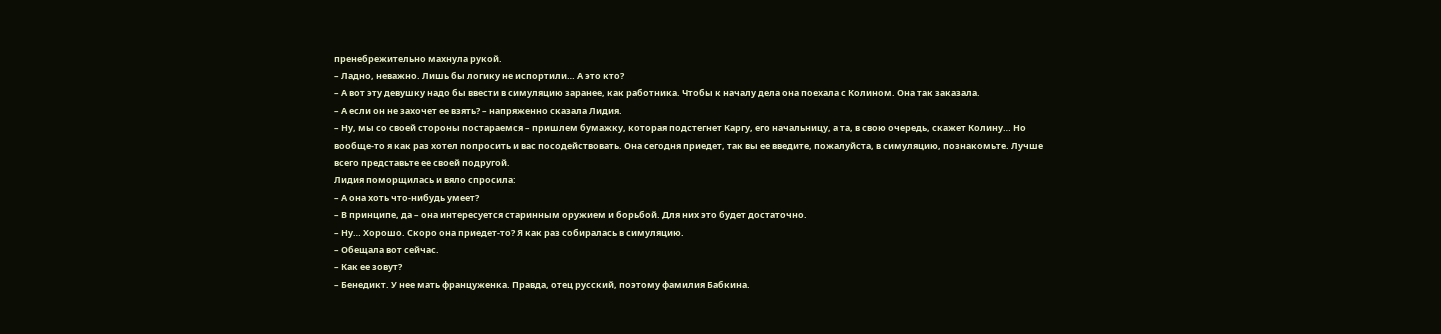пренебрежительно махнула рукой.
– Ладно, неважно. Лишь бы логику не испортили… А это кто?
– А вот эту девушку надо бы ввести в симуляцию заранее, как работника. Чтобы к началу дела она поехала с Колином. Она так заказала.
– А если он не захочет ее взять? – напряженно сказала Лидия.
– Ну, мы со своей стороны постараемся – пришлем бумажку, которая подстегнет Каргу, его начальницу, а та, в свою очередь, скажет Колину… Но вообще-то я как раз хотел попросить и вас посодействовать. Она сегодня приедет, так вы ее введите, пожалуйста, в симуляцию, познакомьте. Лучше всего представьте ее своей подругой.
Лидия поморщилась и вяло спросила:
– А она хоть что-нибудь умеет?
– В принципе, да – она интересуется старинным оружием и борьбой. Для них это будет достаточно.
– Ну… Хорошо. Скоро она приедет-то? Я как раз собиралась в симуляцию.
– Обещала вот сейчас.
– Как ее зовут?
– Бенедикт. У нее мать француженка. Правда, отец русский, поэтому фамилия Бабкина.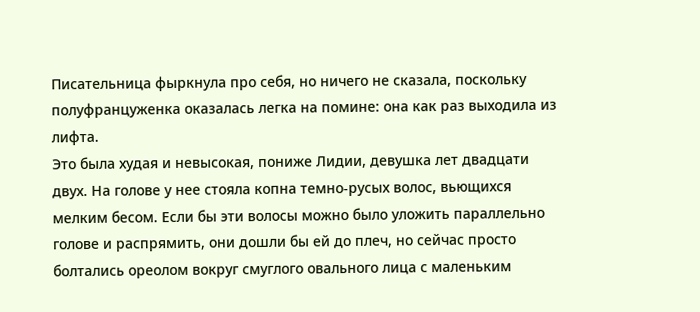Писательница фыркнула про себя, но ничего не сказала, поскольку полуфранцуженка оказалась легка на помине: она как раз выходила из лифта.
Это была худая и невысокая, пониже Лидии, девушка лет двадцати двух. На голове у нее стояла копна темно-русых волос, вьющихся мелким бесом. Если бы эти волосы можно было уложить параллельно голове и распрямить, они дошли бы ей до плеч, но сейчас просто болтались ореолом вокруг смуглого овального лица с маленьким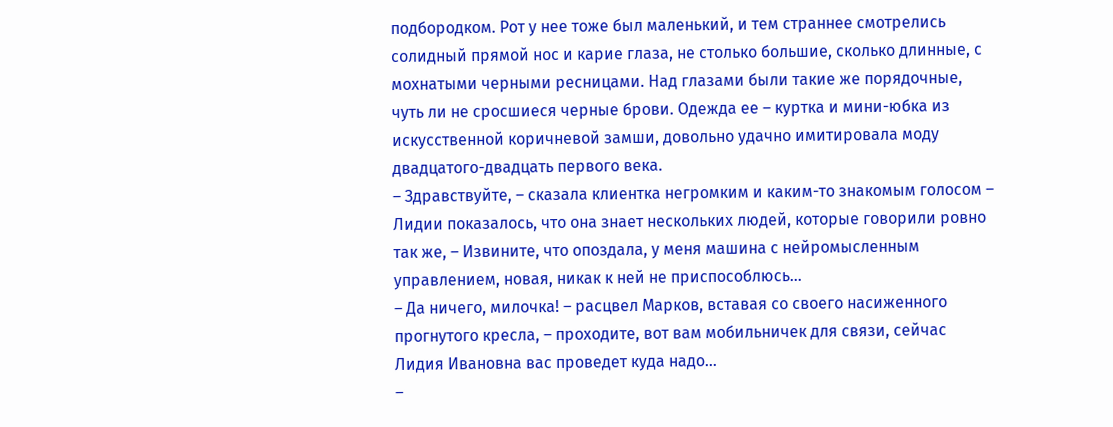подбородком. Рот у нее тоже был маленький, и тем страннее смотрелись солидный прямой нос и карие глаза, не столько большие, сколько длинные, с мохнатыми черными ресницами. Над глазами были такие же порядочные, чуть ли не сросшиеся черные брови. Одежда ее – куртка и мини-юбка из искусственной коричневой замши, довольно удачно имитировала моду двадцатого-двадцать первого века.
– Здравствуйте, – сказала клиентка негромким и каким-то знакомым голосом – Лидии показалось, что она знает нескольких людей, которые говорили ровно так же, – Извините, что опоздала, у меня машина с нейромысленным управлением, новая, никак к ней не приспособлюсь…
– Да ничего, милочка! – расцвел Марков, вставая со своего насиженного прогнутого кресла, – проходите, вот вам мобильничек для связи, сейчас Лидия Ивановна вас проведет куда надо…
–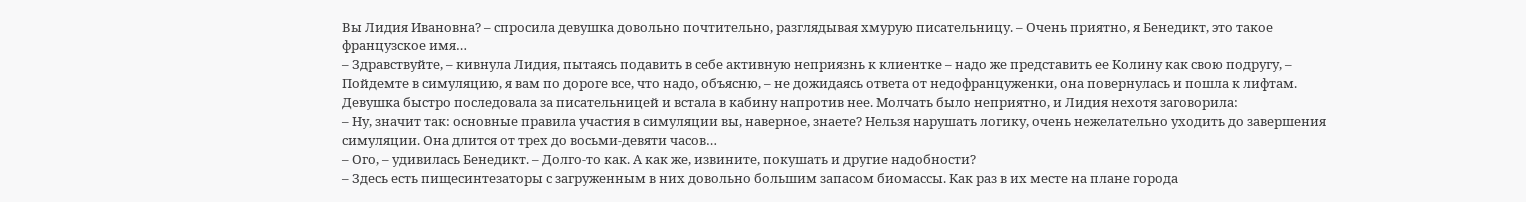Вы Лидия Ивановна? – спросила девушка довольно почтительно, разглядывая хмурую писательницу. – Очень приятно, я Бенедикт, это такое французское имя…
– Здравствуйте, – кивнула Лидия, пытаясь подавить в себе активную неприязнь к клиентке – надо же представить ее Колину как свою подругу, – Пойдемте в симуляцию, я вам по дороге все, что надо, объясню, – не дожидаясь ответа от недофранцуженки, она повернулась и пошла к лифтам. Девушка быстро последовала за писательницей и встала в кабину напротив нее. Молчать было неприятно, и Лидия нехотя заговорила:
– Ну, значит так: основные правила участия в симуляции вы, наверное, знаете? Нельзя нарушать логику, очень нежелательно уходить до завершения симуляции. Она длится от трех до восьми-девяти часов…
– Ого, – удивилась Бенедикт. – Долго-то как. А как же, извините, покушать и другие надобности?
– Здесь есть пищесинтезаторы с загруженным в них довольно большим запасом биомассы. Как раз в их месте на плане города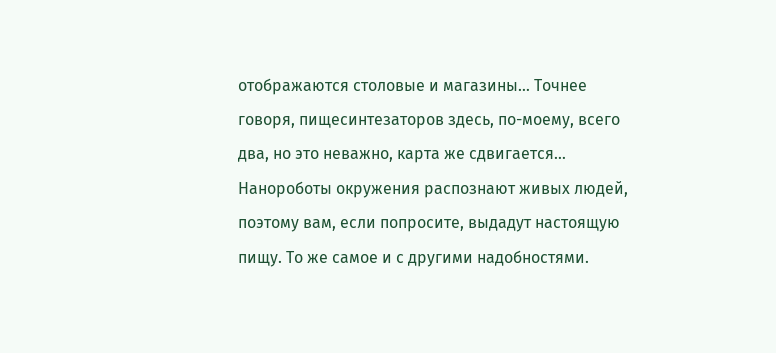отображаются столовые и магазины… Точнее говоря, пищесинтезаторов здесь, по-моему, всего два, но это неважно, карта же сдвигается… Нанороботы окружения распознают живых людей, поэтому вам, если попросите, выдадут настоящую пищу. То же самое и с другими надобностями.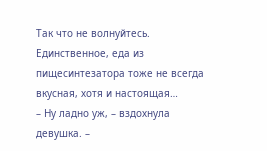Так что не волнуйтесь. Единственное, еда из пищесинтезатора тоже не всегда вкусная, хотя и настоящая…
– Ну ладно уж, – вздохнула девушка. –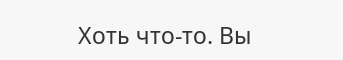Хоть что-то. Вы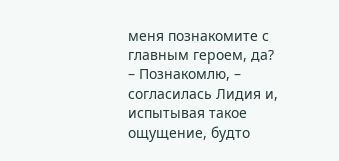меня познакомите с главным героем, да?
– Познакомлю, – согласилась Лидия и, испытывая такое ощущение, будто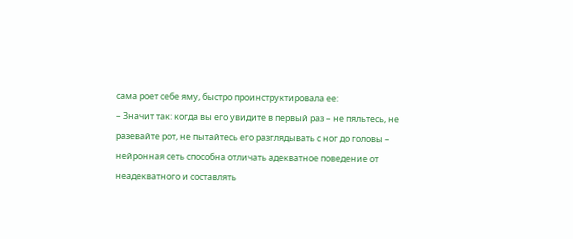сама роет себе яму, быстро проинструктировала ее:
– Значит так: когда вы его увидите в первый раз – не пяльтесь, не разевайте рот, не пытайтесь его разглядывать с ног до головы – нейронная сеть способна отличать адекватное поведение от неадекватного и составлять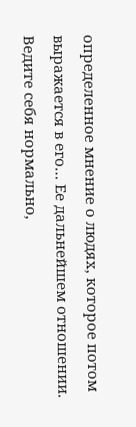определенное мнение о людях, которое потом выражается в его… Ее дальнейшем отношении. Ведите себя нормально,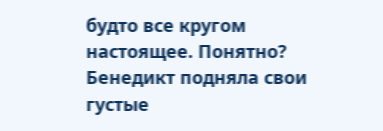будто все кругом настоящее. Понятно?
Бенедикт подняла свои густые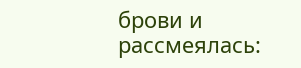брови и рассмеялась: